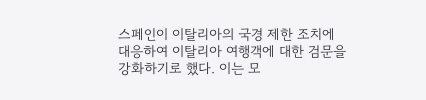스페인이 이탈리아의 국경 제한 조치에 대응하여 이탈리아 여행객에 대한 검문을 강화하기로 했다. 이는 모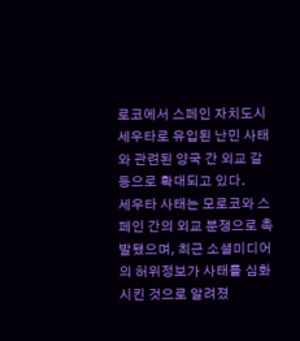로코에서 스페인 자치도시 세우타로 유입된 난민 사태와 관련된 양국 간 외교 갈등으로 확대되고 있다.
세우타 사태는 모로코와 스페인 간의 외교 분쟁으로 촉발됐으며, 최근 소셜미디어의 허위정보가 사태를 심화시킨 것으로 알려졌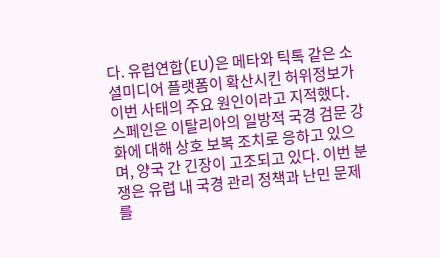다. 유럽연합(EU)은 메타와 틱톡 같은 소셜미디어 플랫폼이 확산시킨 허위정보가 이번 사태의 주요 원인이라고 지적했다.
스페인은 이탈리아의 일방적 국경 검문 강화에 대해 상호 보복 조치로 응하고 있으며, 양국 간 긴장이 고조되고 있다. 이번 분쟁은 유럽 내 국경 관리 정책과 난민 문제를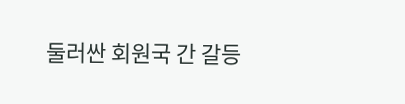둘러싼 회원국 간 갈등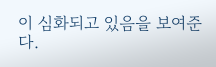이 심화되고 있음을 보여준다.